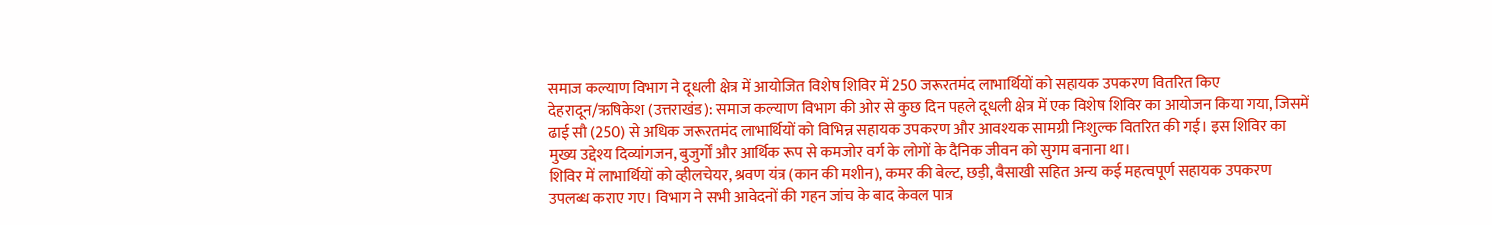समाज कल्याण विभाग ने दूधली क्षेत्र में आयोजित विशेष शिविर में 250 जरूरतमंद लाभार्थियों को सहायक उपकरण वितरित किए
देहरादून/ऋषिकेश (उत्तराखंड): समाज कल्याण विभाग की ओर से कुछ दिन पहले दूधली क्षेत्र में एक विशेष शिविर का आयोजन किया गया, जिसमें ढाई सौ (250) से अधिक जरूरतमंद लाभार्थियों को विभिन्न सहायक उपकरण और आवश्यक सामग्री निःशुल्क वितरित की गई। इस शिविर का मुख्य उद्देश्य दिव्यांगजन, बुजुर्गों और आर्थिक रूप से कमजोर वर्ग के लोगों के दैनिक जीवन को सुगम बनाना था।
शिविर में लाभार्थियों को व्हीलचेयर, श्रवण यंत्र (कान की मशीन), कमर की बेल्ट, छड़ी, बैसाखी सहित अन्य कई महत्वपूर्ण सहायक उपकरण उपलब्ध कराए गए। विभाग ने सभी आवेदनों की गहन जांच के बाद केवल पात्र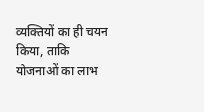व्यक्तियों का ही चयन किया, ताकि योजनाओं का लाभ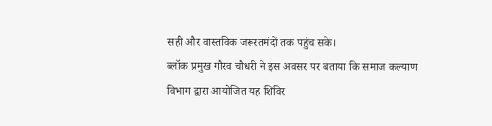सही और वास्तविक जरूरतमंदों तक पहुंच सके।
ब्लॉक प्रमुख गौरव चौधरी ने इस अवसर पर बताया कि समाज कल्याण विभाग द्वारा आयोजित यह शिविर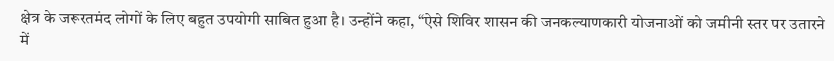क्षेत्र के जरूरतमंद लोगों के लिए बहुत उपयोगी साबित हुआ है। उन्होंने कहा, “ऐसे शिविर शासन की जनकल्याणकारी योजनाओं को जमीनी स्तर पर उतारने में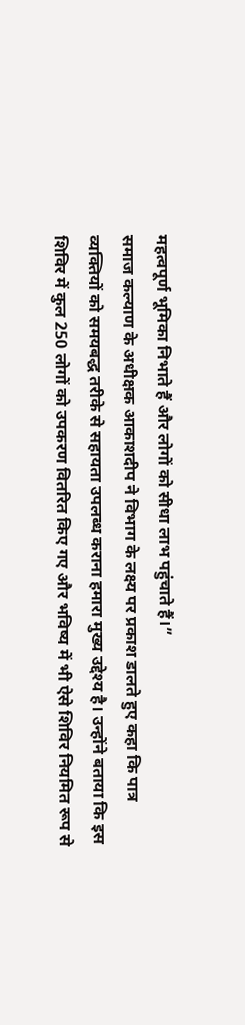महत्वपूर्ण भूमिका निभाते हैं और लोगों को सीधा लाभ पहुंचाते हैं।”
समाज कल्याण के अधीक्षक आकाशदीप ने विभाग के लक्ष्य पर प्रकाश डालते हुए कहा कि पात्र व्यक्तियों को समयबद्ध तरीके से सहायता उपलब्ध कराना हमारा मुख्य उद्देश्य है। उन्होंने बताया कि इस शिविर में कुल 250 लोगों को उपकरण वितरित किए गए और भविष्य में भी ऐसे शिविर नियमित रूप से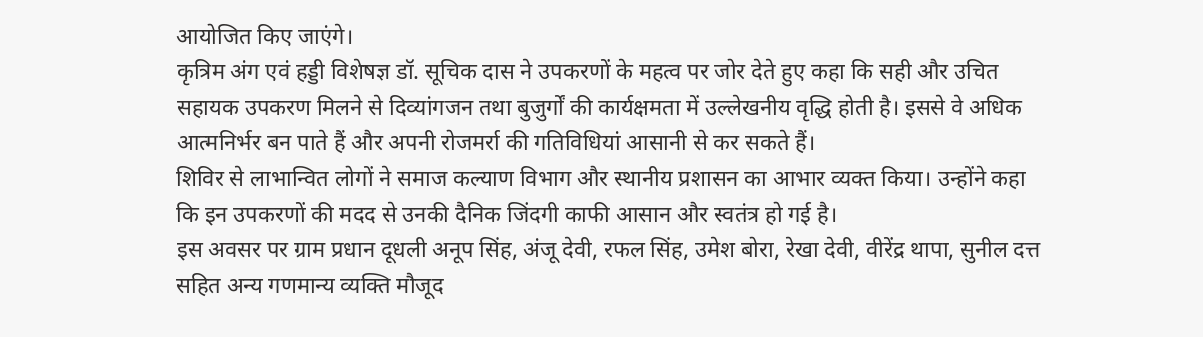आयोजित किए जाएंगे।
कृत्रिम अंग एवं हड्डी विशेषज्ञ डॉ. सूचिक दास ने उपकरणों के महत्व पर जोर देते हुए कहा कि सही और उचित सहायक उपकरण मिलने से दिव्यांगजन तथा बुजुर्गों की कार्यक्षमता में उल्लेखनीय वृद्धि होती है। इससे वे अधिक आत्मनिर्भर बन पाते हैं और अपनी रोजमर्रा की गतिविधियां आसानी से कर सकते हैं।
शिविर से लाभान्वित लोगों ने समाज कल्याण विभाग और स्थानीय प्रशासन का आभार व्यक्त किया। उन्होंने कहा कि इन उपकरणों की मदद से उनकी दैनिक जिंदगी काफी आसान और स्वतंत्र हो गई है।
इस अवसर पर ग्राम प्रधान दूधली अनूप सिंह, अंजू देवी, रफल सिंह, उमेश बोरा, रेखा देवी, वीरेंद्र थापा, सुनील दत्त सहित अन्य गणमान्य व्यक्ति मौजूद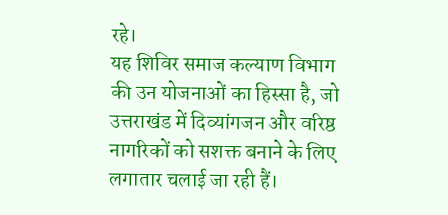रहे।
यह शिविर समाज कल्याण विभाग की उन योजनाओं का हिस्सा है, जो उत्तराखंड में दिव्यांगजन और वरिष्ठ नागरिकों को सशक्त बनाने के लिए लगातार चलाई जा रही हैं।